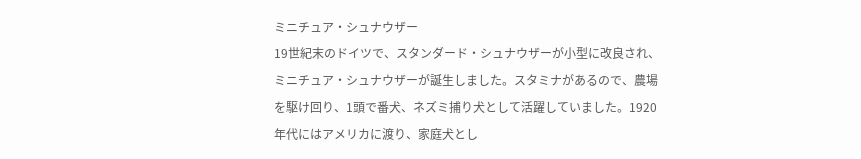ミニチュア・シュナウザー
19世紀末のドイツで、スタンダード・シュナウザーが小型に改良され、ミニチュア・シュナウザーが誕生しました。スタミナがあるので、農場を駆け回り、1頭で番犬、ネズミ捕り犬として活躍していました。1920年代にはアメリカに渡り、家庭犬とし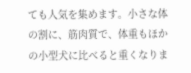ても人気を集めます。小さな体の割に、筋肉質で、体重もほかの小型犬に比べると重くなりま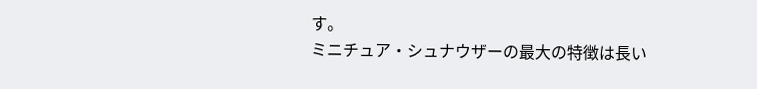す。
ミニチュア・シュナウザーの最大の特徴は長い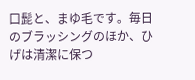口髭と、まゆ毛です。毎日のブラッシングのほか、ひげは清潔に保つ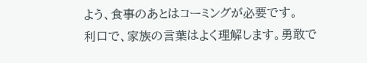よう、食事のあとはコーミングが必要です。
利口で、家族の言葉はよく理解します。勇敢で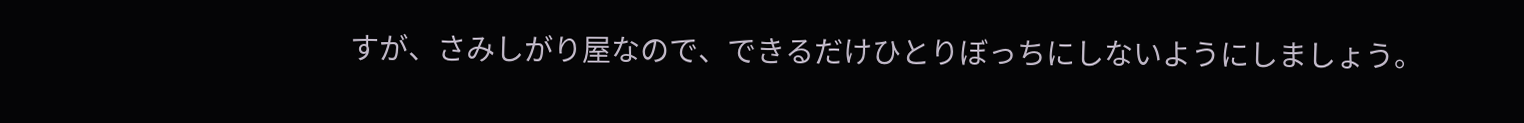すが、さみしがり屋なので、できるだけひとりぼっちにしないようにしましょう。